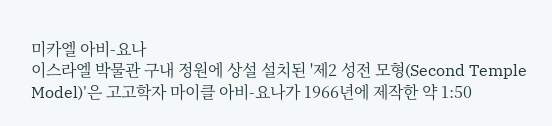미카엘 아비-요나
이스라엘 박물관 구내 정원에 상설 설치된 '제2 성전 모형(Second Temple Model)'은 고고학자 마이클 아비-요나가 1966년에 제작한 약 1:50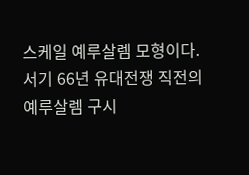스케일 예루살렘 모형이다. 서기 66년 유대전쟁 직전의 예루살렘 구시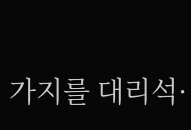가지를 대리석·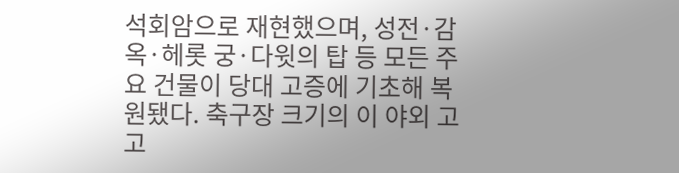석회암으로 재현했으며, 성전·감옥·헤롯 궁·다윗의 탑 등 모든 주요 건물이 당대 고증에 기초해 복원됐다. 축구장 크기의 이 야외 고고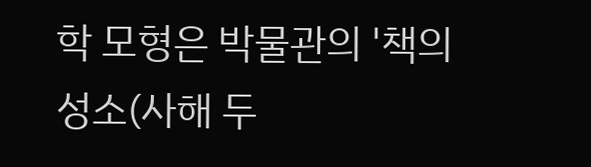학 모형은 박물관의 '책의 성소(사해 두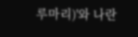루마리)'와 나란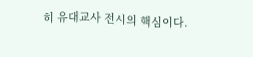히 유대교사 전시의 핵심이다.